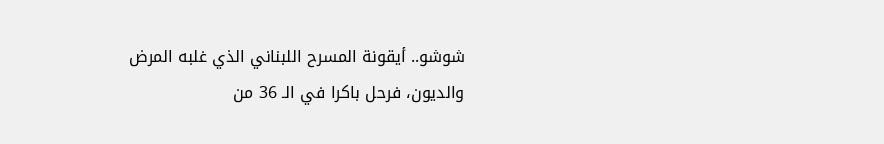شوشو.. أيقونة المسرح اللبناني الذي غلبه المرض والديون، فرحل باكرا في الـ 36 من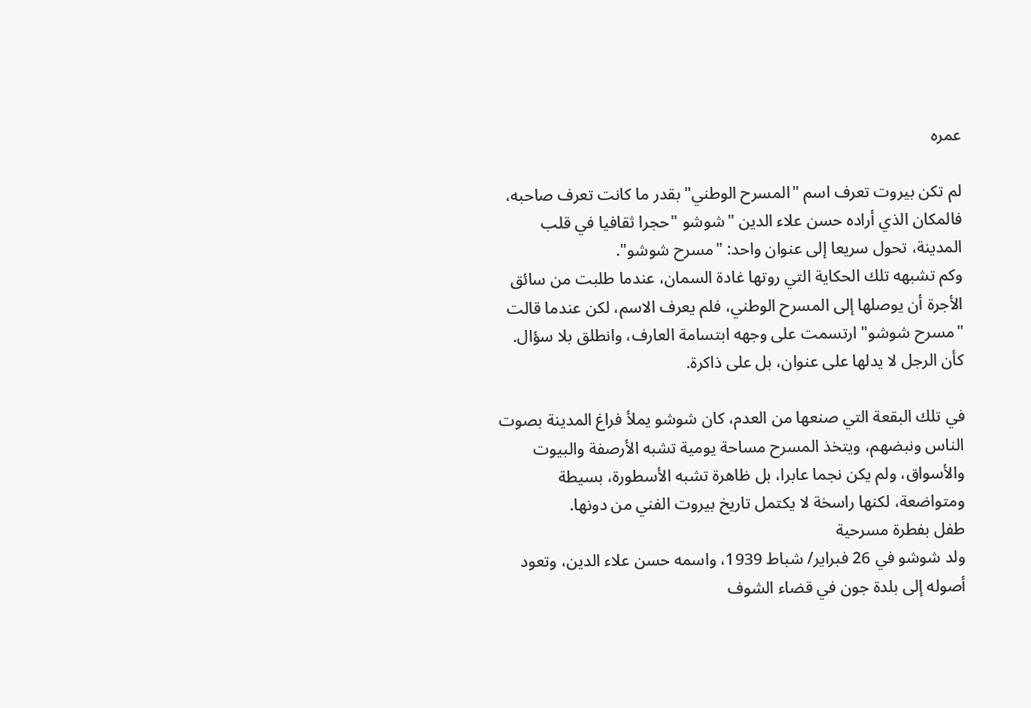عمره

لم تكن بيروت تعرف اسم "المسرح الوطني" بقدر ما كانت تعرف صاحبه، فالمكان الذي أراده حسن علاء الدين "شوشو "حجرا ثقافيا في قلب المدينة، تحول سريعا إلى عنوان واحد: "مسرح شوشو".
وكم تشبهه تلك الحكاية التي روتها غادة السمان، عندما طلبت من سائق الأجرة أن يوصلها إلى المسرح الوطني، فلم يعرف الاسم، لكن عندما قالت "مسرح شوشو" ارتسمت على وجهه ابتسامة العارف، وانطلق بلا سؤال. كأن الرجل لا يدلها على عنوان، بل على ذاكرة.

في تلك البقعة التي صنعها من العدم، كان شوشو يملأ فراغ المدينة بصوت الناس ونبضهم، ويتخذ المسرح مساحة يومية تشبه الأرصفة والبيوت والأسواق، ولم يكن نجما عابرا، بل ظاهرة تشبه الأسطورة، بسيطة ومتواضعة، لكنها راسخة لا يكتمل تاريخ بيروت الفني من دونها.
طفل بفطرة مسرحية
ولد شوشو في 26 فبراير/ شباط 1939، واسمه حسن علاء الدين، وتعود أصوله إلى بلدة جون في قضاء الشوف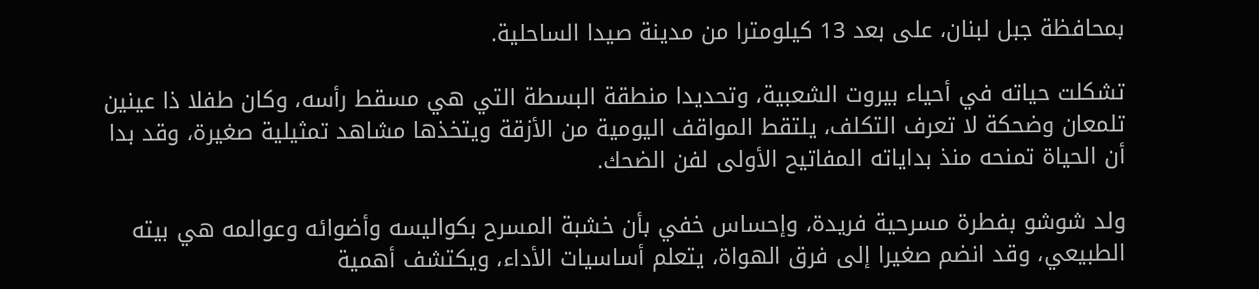بمحافظة جبل لبنان، على بعد 13 كيلومترا من مدينة صيدا الساحلية.

تشكلت حياته في أحياء بيروت الشعبية، وتحديدا منطقة البسطة التي هي مسقط رأسه، وكان طفلا ذا عينين تلمعان وضحكة لا تعرف التكلف، يلتقط المواقف اليومية من الأزقة ويتخذها مشاهد تمثيلية صغيرة، وقد بدا أن الحياة تمنحه منذ بداياته المفاتيح الأولى لفن الضحك.

ولد شوشو بفطرة مسرحية فريدة، وإحساس خفي بأن خشبة المسرح بكواليسه وأضوائه وعوالمه هي بيته الطبيعي، وقد انضم صغيرا إلى فرق الهواة، يتعلم أساسيات الأداء، ويكتشف أهمية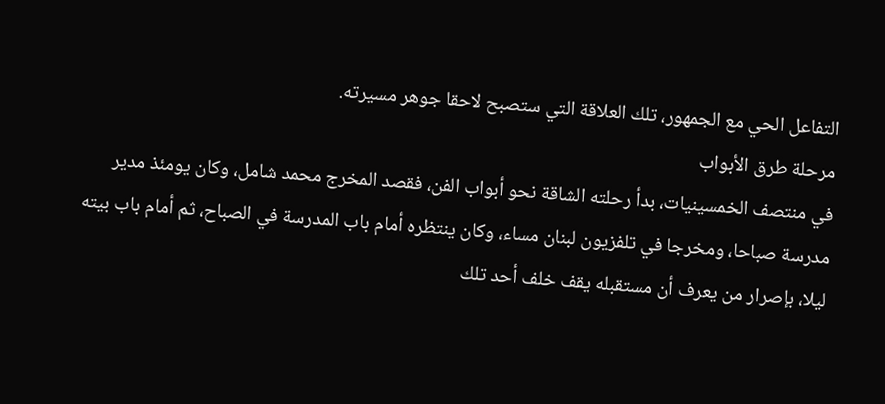التفاعل الحي مع الجمهور، تلك العلاقة التي ستصبح لاحقا جوهر مسيرته.
مرحلة طرق الأبواب
في منتصف الخمسينيات، بدأ رحلته الشاقة نحو أبواب الفن، فقصد المخرج محمد شامل، وكان يومئذ مدير مدرسة صباحا، ومخرجا في تلفزيون لبنان مساء، وكان ينتظره أمام باب المدرسة في الصباح، ثم أمام باب بيته ليلا، بإصرار من يعرف أن مستقبله يقف خلف أحد تلك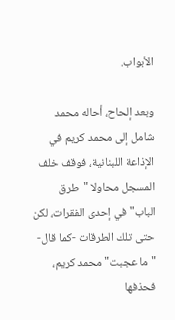الأبواب.

وبعد إلحاح، أحاله محمد شامل إلى محمد كريم في الإذاعة اللبنانية، فوقف خلف المسجل محاولا "طرق الباب" في إحدى الفقرات، لكن حتى تلك الطرقات -كما قال- "ما عجبت" محمد كريم، فحذفها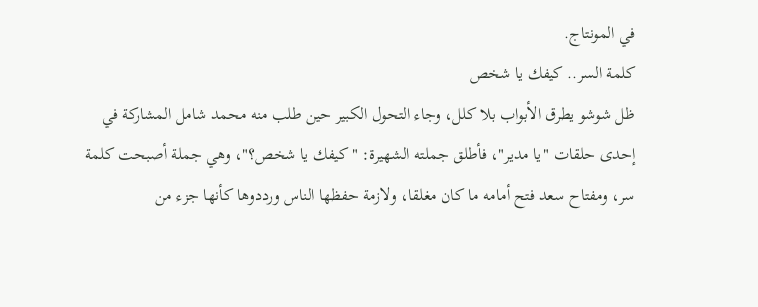في المونتاج.
كلمة السر.. كيفك يا شخص
ظل شوشو يطرق الأبواب بلا كلل، وجاء التحول الكبير حين طلب منه محمد شامل المشاركة في إحدى حلقات "يا مدير"، فأطلق جملته الشهيرة: "كيفك يا شخص؟"، وهي جملة أصبحت كلمة سر، ومفتاح سعد فتح أمامه ما كان مغلقا، ولازمة حفظها الناس ورددوها كأنها جزء من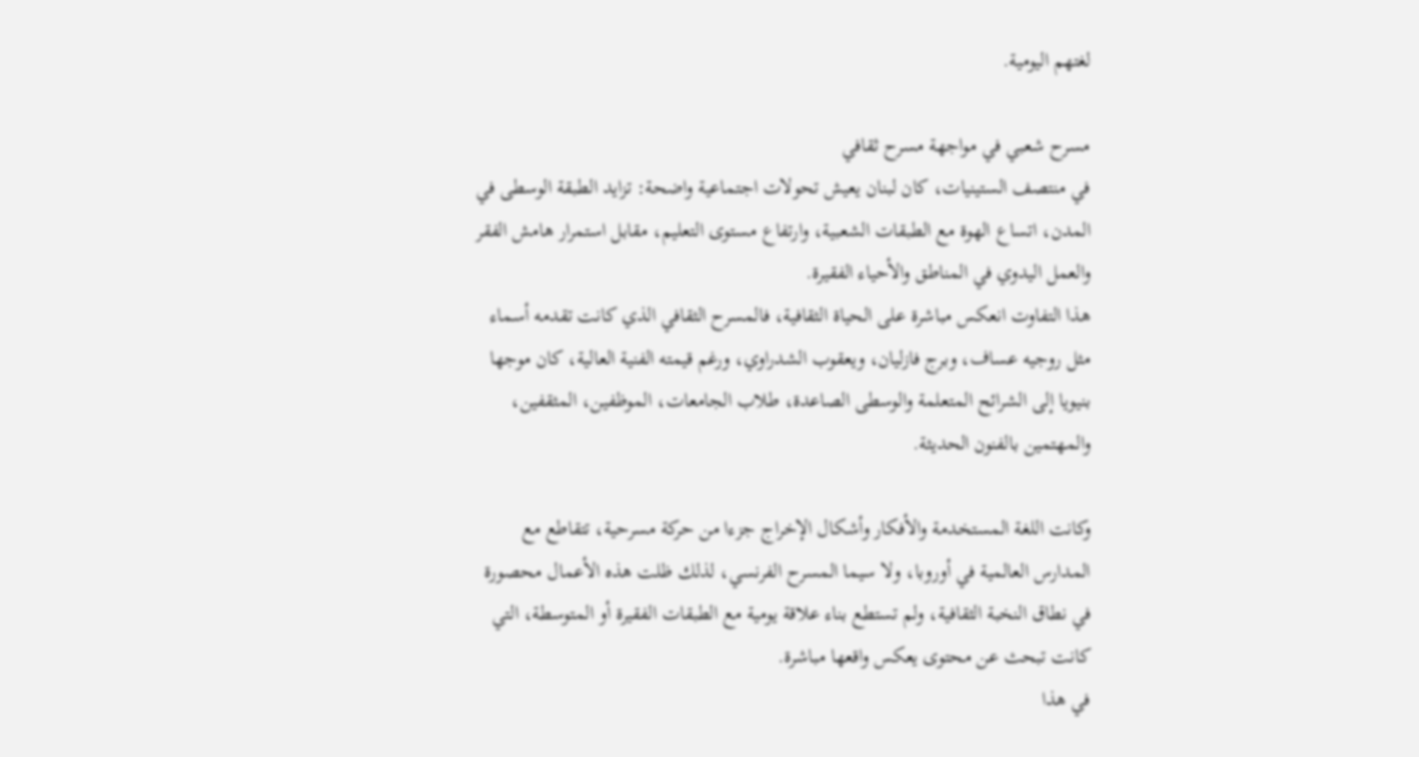لغتهم اليومية.

مسرح شعبي في مواجهة مسرح ثقافي
في منتصف الستينيات، كان لبنان يعيش تحولات اجتماعية واضحة: تزايد الطبقة الوسطى في المدن، اتساع الهوة مع الطبقات الشعبية، وارتفاع مستوى التعليم، مقابل استمرار هامش الفقر والعمل اليدوي في المناطق والأحياء الفقيرة.
هذا التفاوت انعكس مباشرة على الحياة الثقافية، فالمسرح الثقافي الذي كانت تقدمه أسماء مثل روجيه عساف، وبرج فازليان، ويعقوب الشدراوي، ورغم قيمته الفنية العالية، كان موجها بنيويا إلى الشرائح المتعلمة والوسطى الصاعدة، طلاب الجامعات، الموظفين، المثقفين، والمهتمين بالفنون الحديثة.

وكانت اللغة المستخدمة والأفكار وأشكال الإخراج جزءا من حركة مسرحية، تتقاطع مع المدارس العالمية في أوروبا، ولا سيما المسرح الفرنسي، لذلك ظلت هذه الأعمال محصورة في نطاق النخبة الثقافية، ولم تستطع بناء علاقة يومية مع الطبقات الفقيرة أو المتوسطة، التي كانت تبحث عن محتوى يعكس واقعها مباشرة.
في هذا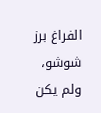الفراغ برز شوشو، ولم يكن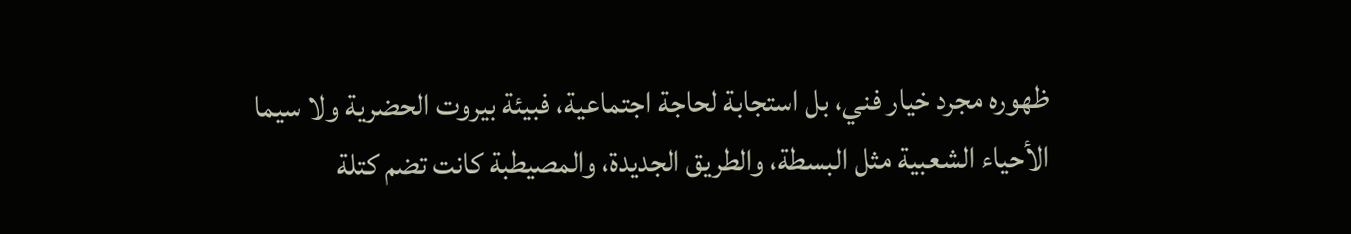ظهوره مجرد خيار فني، بل استجابة لحاجة اجتماعية، فبيئة بيروت الحضرية ولا سيما الأحياء الشعبية مثل البسطة، والطريق الجديدة، والمصيطبة كانت تضم كتلة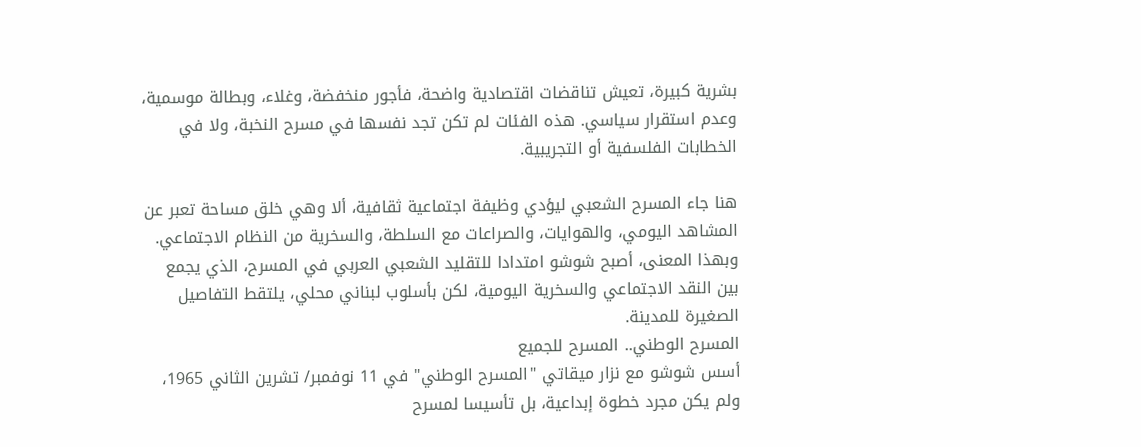بشرية كبيرة، تعيش تناقضات اقتصادية واضحة، فأجور منخفضة، وغلاء، وبطالة موسمية، وعدم استقرار سياسي. هذه الفئات لم تكن تجد نفسها في مسرح النخبة، ولا في الخطابات الفلسفية أو التجريبية.

هنا جاء المسرح الشعبي ليؤدي وظيفة اجتماعية ثقافية، ألا وهي خلق مساحة تعبر عن المشاهد اليومي، والهوايات، والصراعات مع السلطة، والسخرية من النظام الاجتماعي. وبهذا المعنى، أصبح شوشو امتدادا للتقليد الشعبي العربي في المسرح، الذي يجمع بين النقد الاجتماعي والسخرية اليومية، لكن بأسلوب لبناني محلي، يلتقط التفاصيل الصغيرة للمدينة.
المسرح الوطني.. المسرح للجميع
أسس شوشو مع نزار ميقاتي "المسرح الوطني" في 11 نوفمبر/ تشرين الثاني 1965، ولم يكن مجرد خطوة إبداعية، بل تأسيسا لمسرح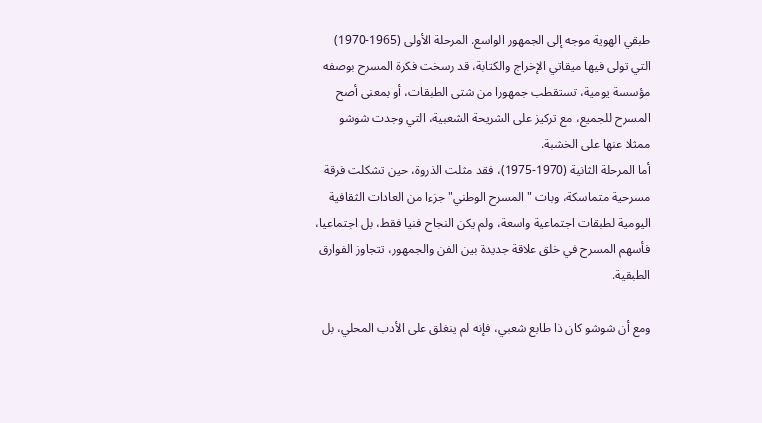طبقي الهوية موجه إلى الجمهور الواسع. المرحلة الأولى (1965-1970) التي تولى فيها ميقاتي الإخراج والكتابة، قد رسخت فكرة المسرح بوصفه مؤسسة يومية، تستقطب جمهورا من شتى الطبقات، أو بمعنى أصح المسرح للجميع، مع تركيز على الشريحة الشعبية، التي وجدت شوشو ممثلا عنها على الخشبة.
أما المرحلة الثانية (1970-1975)، فقد مثلت الذروة، حين تشكلت فرقة مسرحية متماسكة، وبات "المسرح الوطني" جزءا من العادات الثقافية اليومية لطبقات اجتماعية واسعة، ولم يكن النجاح فنيا فقط، بل اجتماعيا، فأسهم المسرح في خلق علاقة جديدة بين الفن والجمهور، تتجاوز الفوارق الطبقية.

ومع أن شوشو كان ذا طابع شعبي، فإنه لم ينغلق على الأدب المحلي، بل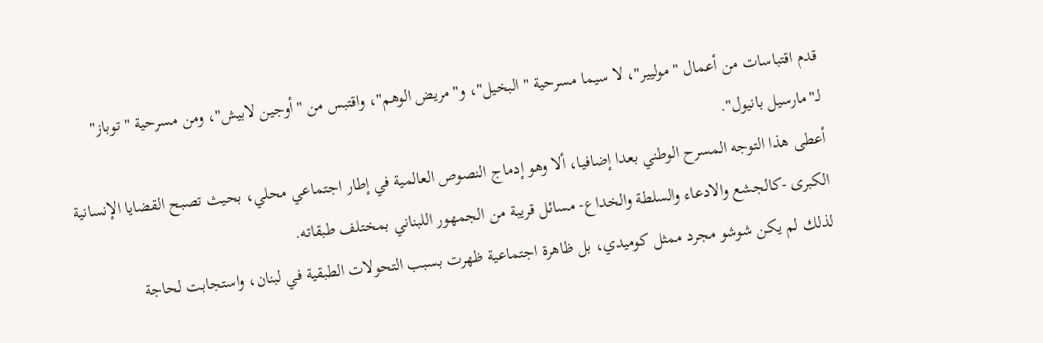قدم اقتباسات من أعمال "موليير"، لا سيما مسرحية "البخيل"، و"مريض الوهم"، واقتبس من "أوجين لابيش"، ومن مسرحية "توباز" لـ"مارسيل بانيول".
أعطى هذا التوجه المسرح الوطني بعدا إضافيا، ألا وهو إدماج النصوص العالمية في إطار اجتماعي محلي، بحيث تصبح القضايا الإنسانية الكبرى -كالجشع والادعاء والسلطة والخداع- مسائل قريبة من الجمهور اللبناني بمختلف طبقاته.
لذلك لم يكن شوشو مجرد ممثل كوميدي، بل ظاهرة اجتماعية ظهرت بسبب التحولات الطبقية في لبنان، واستجابت لحاجة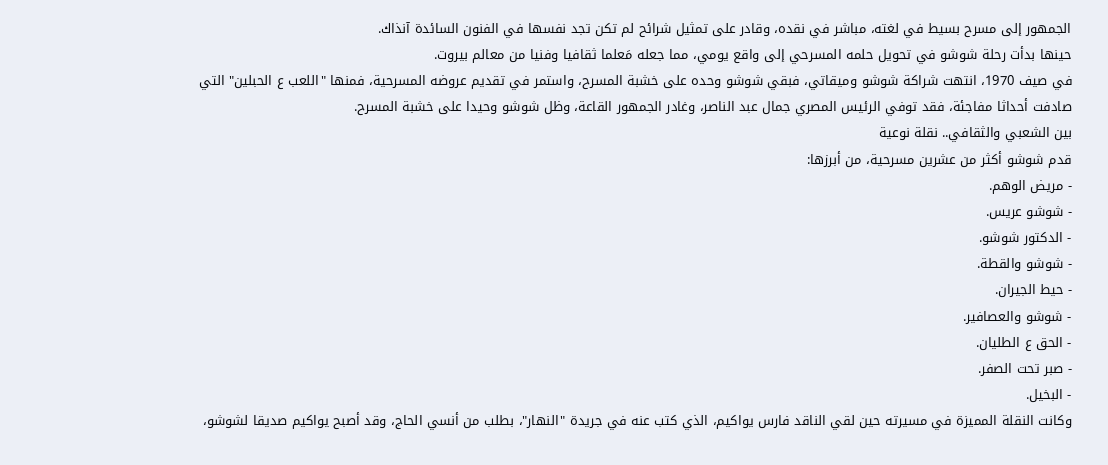الجمهور إلى مسرح بسيط في لغته، مباشر في نقده، وقادر على تمثيل شرائح لم تكن تجد نفسها في الفنون السائدة آنذاك.
حينها بدأت رحلة شوشو في تحويل حلمه المسرحي إلى واقع يومي، مما جعله مَعلما ثقافيا وفنيا من معالم بيروت.
في صيف 1970، انتهت شراكة شوشو وميقاتي، فبقي شوشو وحده على خشبة المسرح، واستمر في تقديم عروضه المسرحية، فمنها "اللعب ع الحبلين" التي صادفت أحداثا مفاجئة، فقد توفي الرئيس المصري جمال عبد الناصر، وغادر الجمهور القاعة، وظل شوشو وحيدا على خشبة المسرح.
بين الشعبي والثقافي.. نقلة نوعية
قدم شوشو أكثر من عشرين مسرحية، من أبرزها:
- مريض الوهم.
- شوشو عريس.
- الدكتور شوشو.
- شوشو والقطة.
- حيط الجيران.
- شوشو والعصافير.
- الحق ع الطليان.
- صبر تحت الصفر.
- البخيل.
وكانت النقلة المميزة في مسيرته حين لقي الناقد فارس يواكيم، الذي كتب عنه في جريدة "النهار"، بطلب من أنسي الحاج، وقد أصبح يواكيم صديقا لشوشو،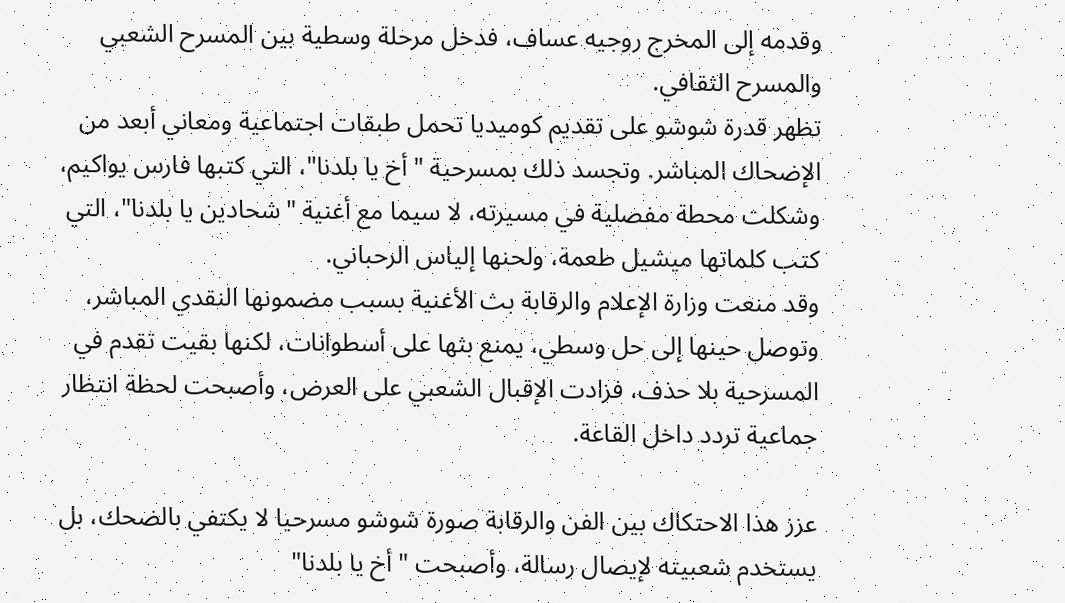وقدمه إلى المخرج روجيه عساف، فدخل مرحلة وسطية بين المسرح الشعبي والمسرح الثقافي.
تظهر قدرة شوشو على تقديم كوميديا تحمل طبقات اجتماعية ومعاني أبعد من الإضحاك المباشر. وتجسد ذلك بمسرحية "أخ يا بلدنا"، التي كتبها فارس يواكيم، وشكلت محطة مفصلية في مسيرته، لا سيما مع أغنية "شحادين يا بلدنا"، التي كتب كلماتها ميشيل طعمة، ولحنها إلياس الرحباني.
وقد منعت وزارة الإعلام والرقابة بث الأغنية بسبب مضمونها النقدي المباشر، وتوصل حينها إلى حل وسطي، يمنع بثها على أسطوانات، لكنها بقيت تقدم في المسرحية بلا حذف، فزادت الإقبال الشعبي على العرض، وأصبحت لحظة انتظار جماعية تردد داخل القاعة.

عزز هذا الاحتكاك بين الفن والرقابة صورة شوشو مسرحيا لا يكتفي بالضحك، بل يستخدم شعبيته لإيصال رسالة، وأصبحت "أخ يا بلدنا"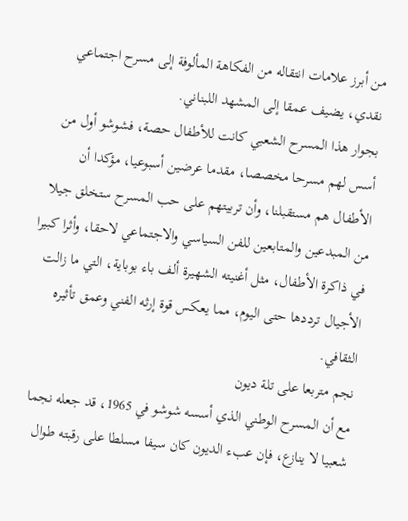من أبرز علامات انتقاله من الفكاهة المألوفة إلى مسرح اجتماعي نقدي، يضيف عمقا إلى المشهد اللبناني.
بجوار هذا المسرح الشعبي كانت للأطفال حصة، فشوشو أول من أسس لهم مسرحا مخصصا، مقدما عرضين أسبوعيا، مؤكدا أن الأطفال هم مستقبلنا، وأن تربيتهم على حب المسرح ستخلق جيلا من المبدعين والمتابعين للفن السياسي والاجتماعي لاحقا، وأثرا كبيرا في ذاكرة الأطفال، مثل أغنيته الشهيرة ألف باء بوباية، التي ما زالت الأجيال ترددها حتى اليوم، مما يعكس قوة إرثه الفني وعمق تأثيره الثقافي.
نجم متربعا على تلة ديون
مع أن المسرح الوطني الذي أسسه شوشو في 1965، قد جعله نجما شعبيا لا ينازع، فإن عبء الديون كان سيفا مسلطا على رقبته طوال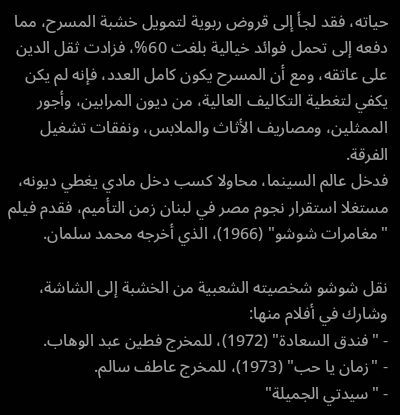حياته، فقد لجأ إلى قروض ربوية لتمويل خشبة المسرح، مما دفعه إلى تحمل فوائد خيالية بلغت 60%، فزادت ثقل الدين على عاتقه، ومع أن المسرح يكون كامل العدد، فإنه لم يكن يكفي لتغطية التكاليف العالية، من ديون المرابين، وأجور الممثلين، ومصاريف الأثاث والملابس، ونفقات تشغيل الفرقة.
فدخل عالم السينما، محاولا كسب دخل مادي يغطي ديونه، مستغلا استقرار نجوم مصر في لبنان زمن التأميم، فقدم فيلم "مغامرات شوشو" (1966)، الذي أخرجه محمد سلمان.

نقل شوشو شخصيته الشعبية من الخشبة إلى الشاشة، وشارك في أفلام منها:
- "فندق السعادة" (1972)، للمخرج فطين عبد الوهاب.
- "زمان يا حب" (1973)، للمخرج عاطف سالم.
- "سيدتي الجميلة"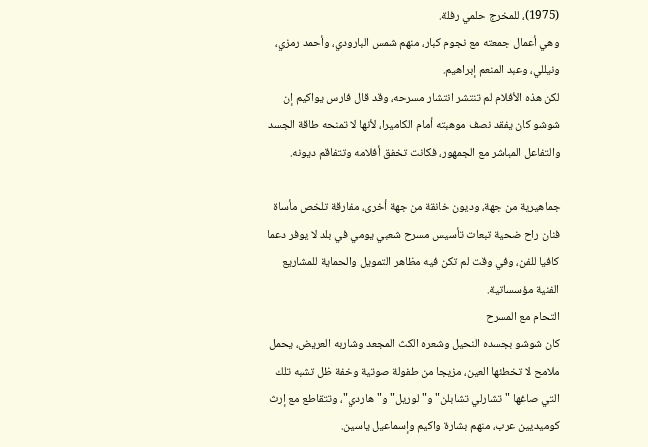(1975)، للمخرج حلمي رفلة.
وهي أعمال جمعته مع نجوم كبار، منهم شمس البارودي، وأحمد رمزي، ونيللي، وعبد المنعم إبراهيم.
لكن هذه الأفلام لم تنتشر انتشار مسرحه، وقد قال فارس يواكيم إن شوشو كان يفقد نصف موهبته أمام الكاميرا، لأنها لا تمنحه طاقة الجسد والتفاعل المباشر مع الجمهور، فكانت تخفق أفلامه وتتفاقم ديونه.

جماهيرية من جهة، وديون خانقة من جهة أخرى، مفارقة تلخص مأساة فنان راح ضحية تبعات تأسيس مسرح شعبي يومي في بلد لا يوفر دعما كافيا للفن، وفي وقت لم تكن فيه مظاهر التمويل والحماية للمشاريع الفنية مؤسساتية.
التحام مع المسرح
كان شوشو بجسده النحيل وشعره الكث المجعد وشاربه العريض، يحمل ملامح لا تخطئها العين، مزيجا من طفولة صوتية وخفة ظل تشبه تلك التي صاغها "تشارلي تشابلن" و"لوريل" و"هاردي"، وتتقاطع مع إرث كوميديين عرب، منهم بشارة واكيم وإسماعيل ياسين.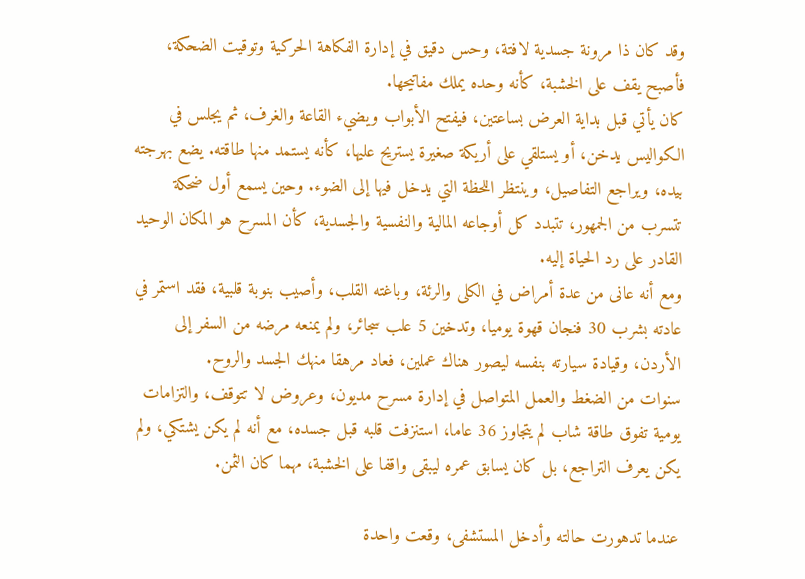وقد كان ذا مرونة جسدية لافتة، وحس دقيق في إدارة الفكاهة الحركية وتوقيت الضحكة، فأصبح يقف على الخشبة، كأنه وحده يملك مفاتيحها.
كان يأتي قبل بداية العرض بساعتين، فيفتح الأبواب ويضيء القاعة والغرف، ثم يجلس في الكواليس يدخن، أو يستلقي على أريكة صغيرة يستريح عليها، كأنه يستمد منها طاقته. يضع بهرجته بيده، ويراجع التفاصيل، وينتظر اللحظة التي يدخل فيها إلى الضوء. وحين يسمع أول ضحكة تتسرب من الجمهور، تتبدد كل أوجاعه المالية والنفسية والجسدية، كأن المسرح هو المكان الوحيد القادر على رد الحياة إليه.
ومع أنه عانى من عدة أمراض في الكلى والرئة، وباغته القلب، وأصيب بنوبة قلبية، فقد استمر في عادته بشرب 30 فنجان قهوة يوميا، وتدخين 5 علب سجائر، ولم يمنعه مرضه من السفر إلى الأردن، وقيادة سيارته بنفسه ليصور هناك عملين، فعاد مرهقا منهك الجسد والروح.
سنوات من الضغط والعمل المتواصل في إدارة مسرح مديون، وعروض لا تتوقف، والتزامات يومية تفوق طاقة شاب لم يتجاوز 36 عاما، استنزفت قلبه قبل جسده، مع أنه لم يكن يشتكي، ولم يكن يعرف التراجع، بل كان يسابق عمره ليبقى واقفا على الخشبة، مهما كان الثمن.

عندما تدهورت حالته وأدخل المستشفى، وقعت واحدة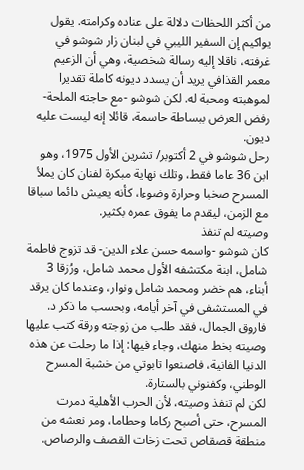من أكثر اللحظات دلالة على عناده وكرامته. يقول يواكيم إن السفير الليبي في لبنان زار شوشو في غرفته، ناقلا إليه رسالة شخصية، وهي أن الزعيم معمر القذافي يريد أن يسدد ديونه كاملة تقديرا لموهبته ومحبة له. لكن شوشو -مع حاجته الملحة- رفض العرض ببساطة حاسمة، قائلا إنه ليست عليه ديون.
رحل شوشو في 2 أكتوبر/ تشرين الأول 1975، وهو ابن 36 عاما فقط، وتلك نهاية مبكرة لفنان كان يملأ المسرح صخبا وحرارة وضوءا، كأنه يعيش دائما سباقا مع الزمن، ليقدم ما يفوق عمره بكثير.
وصيته لم تنفذ
كان شوشو -واسمه حسن علاء الدين- قد تزوج فاطمة شامل، ابنة مكتشفه الأول محمد شامل، ورُزقا 3 أبناء، هم خضر ومحمد شامل ونوار، وعندما كان يرقد في المستشفى في آخر أيامه، وبحسب ما ذكر د. فاروق الجمال، فقد طلب من زوجته ورقة كتب عليها وصيته بخط منهك، وجاء فيها: إذا ما رحلت عن هذه الدنيا الفانية، فاصنعوا تابوتي من خشبة المسرح الوطني، وكفنوني بالستارة.
لكن لم تنفذ وصيته، لأن الحرب الأهلية دمرت المسرح، حتى أصبح ركاما وحطاما، ومر نعشه من منطقة قصقاص تحت زخات القصف والرصاص.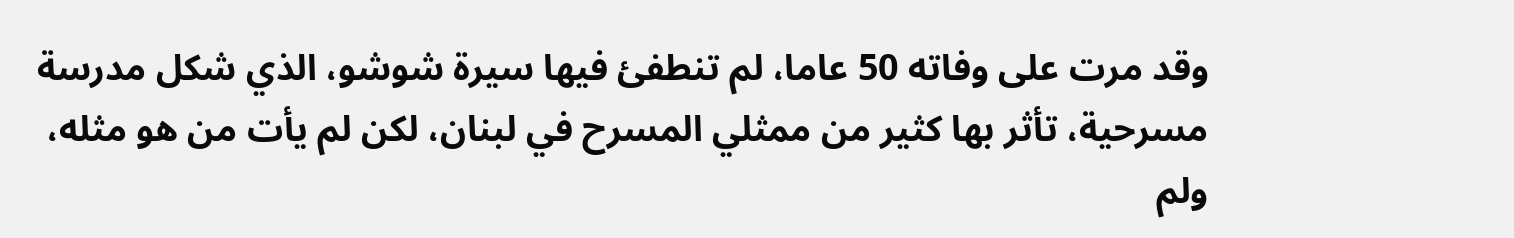وقد مرت على وفاته 50 عاما، لم تنطفئ فيها سيرة شوشو، الذي شكل مدرسة مسرحية، تأثر بها كثير من ممثلي المسرح في لبنان، لكن لم يأت من هو مثله، ولم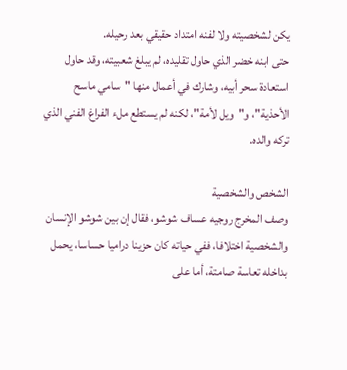يكن لشخصيته ولا لفنه امتداد حقيقي بعد رحيله.
حتى ابنه خضر الذي حاول تقليده، لم يبلغ شعبيته، وقد حاول استعادة سحر أبيه، وشارك في أعمال منها "سامي ماسح الأحذية"، و"ويل لأمة"، لكنه لم يستطع ملء الفراغ الفني الذي تركه والده.

الشخص والشخصية
وصف المخرج روجيه عساف شوشو، فقال إن بين شوشو الإنسان والشخصية اختلافا، ففي حياته كان حزينا دراميا حساسا، يحمل بداخله تعاسة صامتة، أما على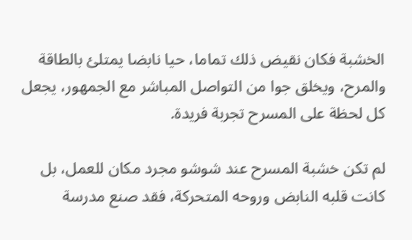الخشبة فكان نقيض ذلك تماما، حيا نابضا يمتلئ بالطاقة والمرح، ويخلق جوا من التواصل المباشر مع الجمهور، يجعل كل لحظة على المسرح تجربة فريدة.

لم تكن خشبة المسرح عند شوشو مجرد مكان للعمل، بل كانت قلبه النابض وروحه المتحركة، فقد صنع مدرسة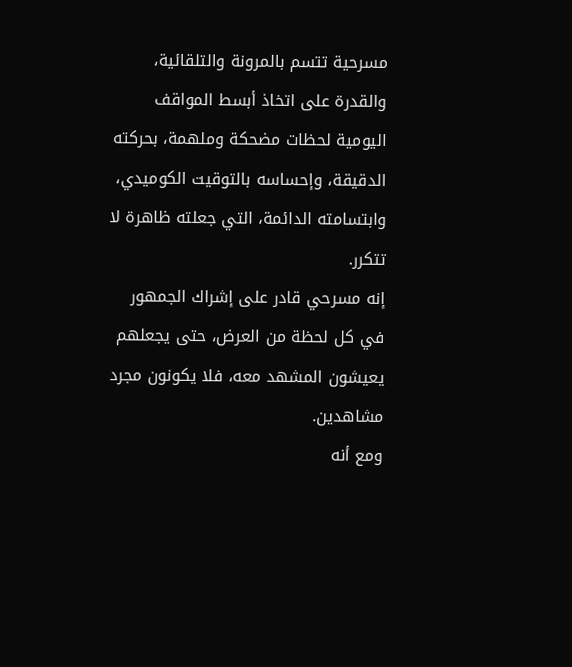مسرحية تتسم بالمرونة والتلقائية، والقدرة على اتخاذ أبسط المواقف اليومية لحظات مضحكة وملهمة، بحركته الدقيقة، وإحساسه بالتوقيت الكوميدي، وابتسامته الدائمة، التي جعلته ظاهرة لا تتكرر.
إنه مسرحي قادر على إشراك الجمهور في كل لحظة من العرض، حتى يجعلهم يعيشون المشهد معه، فلا يكونون مجرد مشاهدين.
ومع أنه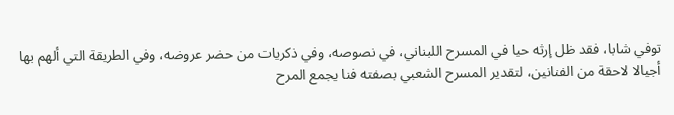توفي شابا، فقد ظل إرثه حيا في المسرح اللبناني، في نصوصه، وفي ذكريات من حضر عروضه، وفي الطريقة التي ألهم بها أجيالا لاحقة من الفنانين، لتقدير المسرح الشعبي بصفته فنا يجمع المرح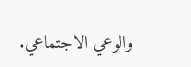والوعي الاجتماعي.